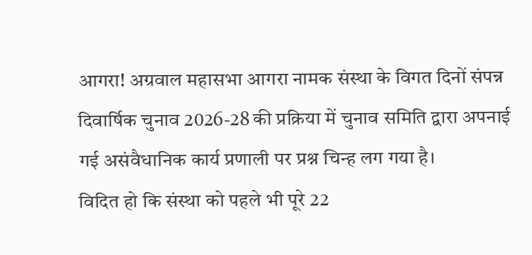आगरा! अग्रवाल महासभा आगरा नामक संस्था के विगत दिनों संपन्न दिवार्षिक चुनाव 2026-28 की प्रक्रिया में चुनाव समिति द्वारा अपनाई गई असंवैधानिक कार्य प्रणाली पर प्रश्न चिन्ह लग गया है।
विदित हो कि संस्था को पहले भी पूरे 22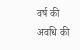वर्ष की अवधि की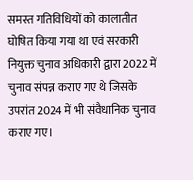समस्त गतिविधियों को कालातीत घोषित किया गया था एवं सरकारी नियुक्त चुनाव अधिकारी द्वारा 2022 में चुनाव संपन्न कराए गए थे जिसके उपरांत 2024 में भी संवैधानिक चुनाव कराए गए।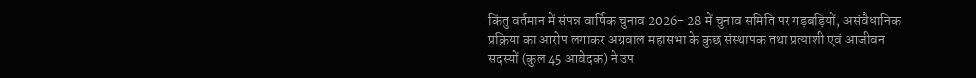किंतु वर्तमान में संपन्न वार्षिक चुनाव 2026- 28 में चुनाव समिति पर गड़बड़ियों, असंवैधानिक प्रक्रिया का आरोप लगाकर अग्रवाल महासभा के कुछ संस्थापक तथा प्रत्याशी एवं आजीवन सदस्यों (कुल 45 आवेदक) ने उप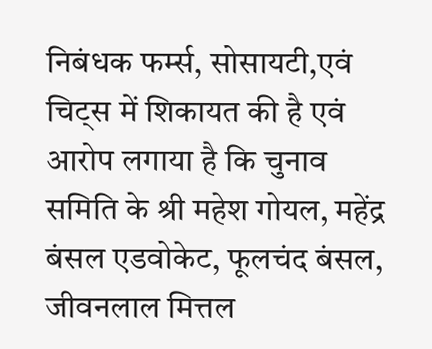निबंधक फर्म्स, सोसायटी,एवं चिट्स में शिकायत की है एवं आरोप लगाया है कि चुनाव समिति के श्री महेश गोयल, महेंद्र बंसल एडवोकेट, फूलचंद बंसल, जीवनलाल मित्तल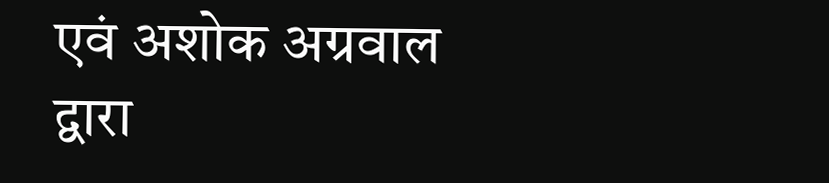एवं अशोक अग्रवाल द्वारा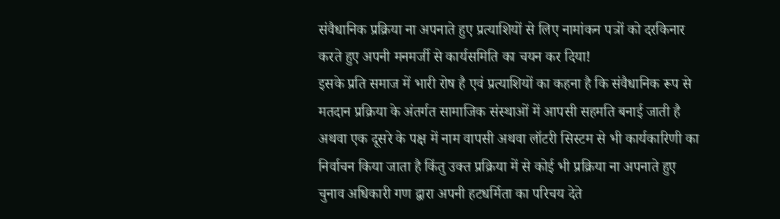संवैधानिक प्रक्रिया ना अपनाते हुए प्रत्याशियों से लिए नामांकन पत्रों को दरकिनार करते हुए अपनी मनमर्जी से कार्यसमिति का चयन कर दिया!
इसके प्रति समाज में भारी रोष है एवं प्रत्याशियों का कहना है कि संवैधानिक रूप से मतदान प्रक्रिया के अंतर्गत सामाजिक संस्थाओं में आपसी सहमति बनाई जाती है अथवा एक दूसरे के पक्ष में नाम वापसी अथवा लॉटरी सिस्टम से भी कार्यकारिणी का निर्वाचन किया जाता है किंतु उक्त प्रक्रिया में से कोई भी प्रक्रिया ना अपनाते हुए चुनाव अधिकारी गण द्वारा अपनी हटधर्मिता का परिचय देते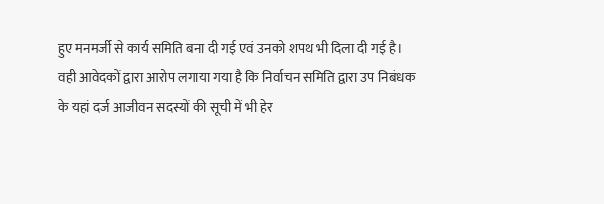हुए मनमर्जी से कार्य समिति बना दी गई एवं उनको शपथ भी दिला दी गई है।
वही आवेदकों द्वारा आरोप लगाया गया है कि निर्वाचन समिति द्वारा उप निबंधक के यहां दर्ज आजीवन सदस्यों की सूची में भी हेर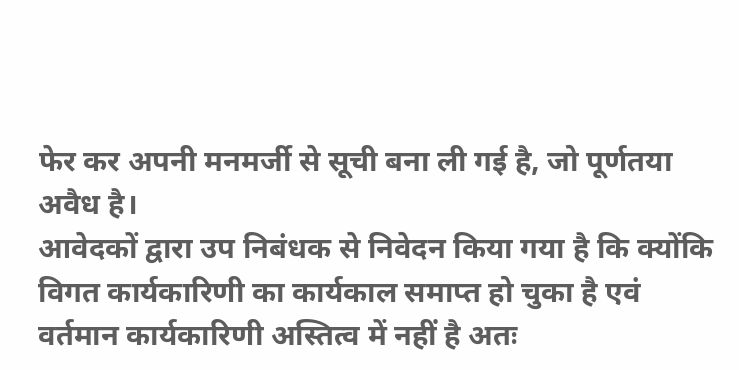फेर कर अपनी मनमर्जी से सूची बना ली गई है, जो पूर्णतया अवैध है।
आवेदकों द्वारा उप निबंधक से निवेदन किया गया है कि क्योंकि विगत कार्यकारिणी का कार्यकाल समाप्त हो चुका है एवं वर्तमान कार्यकारिणी अस्तित्व में नहीं है अतः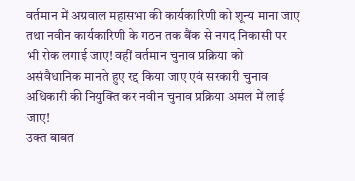वर्तमान में अग्रवाल महासभा की कार्यकारिणी को शून्य माना जाए तथा नवीन कार्यकारिणी के गठन तक बैंक से नगद निकासी पर भी रोक लगाई जाए! वहीं वर्तमान चुनाव प्रक्रिया को असंवैधानिक मानते हुए रद्द किया जाए एवं सरकारी चुनाव अधिकारी की नियुक्ति कर नवीन चुनाव प्रक्रिया अमल में लाई जाए!
उक्त बाबत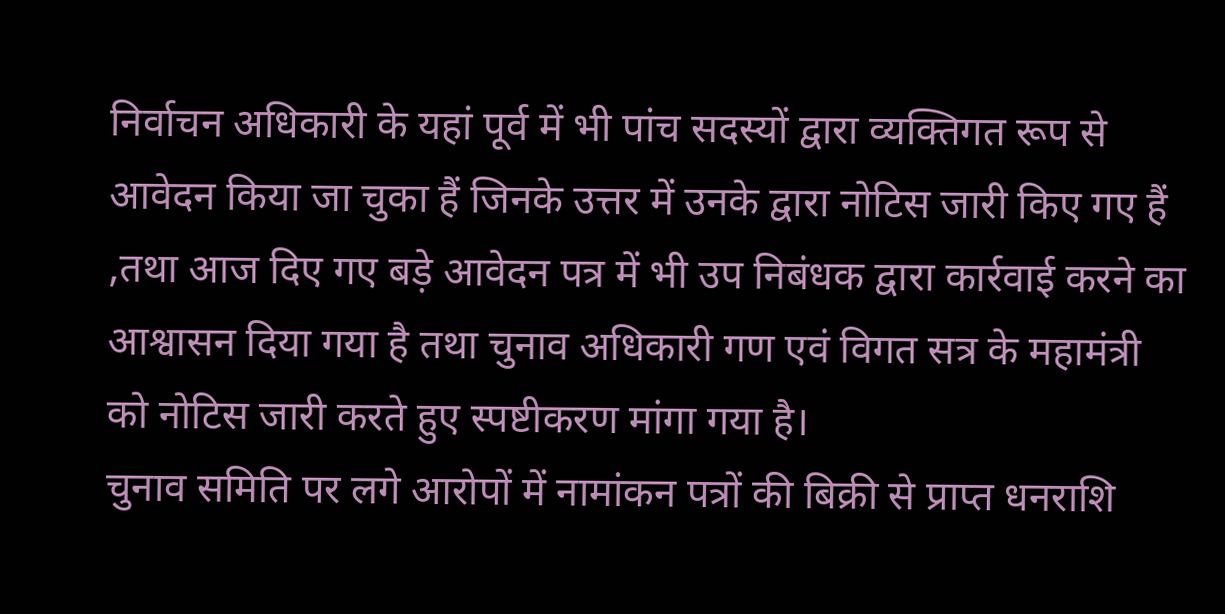निर्वाचन अधिकारी के यहां पूर्व में भी पांच सदस्यों द्वारा व्यक्तिगत रूप से आवेदन किया जा चुका हैं जिनके उत्तर में उनके द्वारा नोटिस जारी किए गए हैं ,तथा आज दिए गए बड़े आवेदन पत्र में भी उप निबंधक द्वारा कार्रवाई करने का आश्वासन दिया गया है तथा चुनाव अधिकारी गण एवं विगत सत्र के महामंत्री को नोटिस जारी करते हुए स्पष्टीकरण मांगा गया है।
चुनाव समिति पर लगे आरोपों में नामांकन पत्रों की बिक्री से प्राप्त धनराशि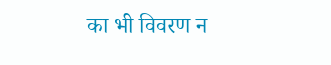का भी विवरण न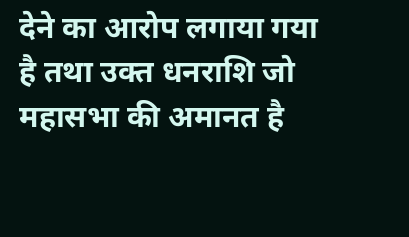देने का आरोप लगाया गया है तथा उक्त धनराशि जो महासभा की अमानत है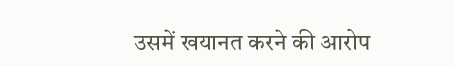उसमें खयानत करने की आरोप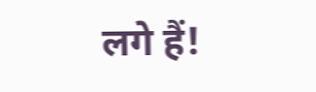लगे हैं!